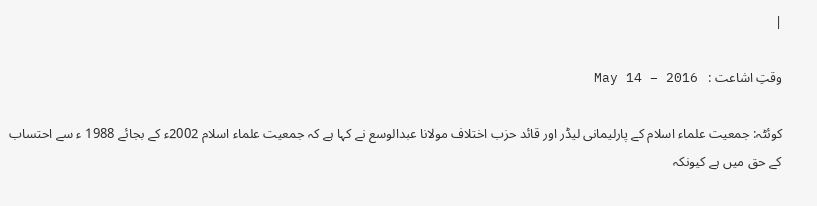|

وقتِ اشاعت :   May 14 – 2016

کوئٹہ: جمعیت علماء اسلام کے پارلیمانی لیڈر اور قائد حزب اختلاف مولانا عبدالوسع نے کہا ہے کہ جمعیت علماء اسلام 2002ء کے بجائے 1988 ء سے احتساب کے حق میں ہے کیونکہ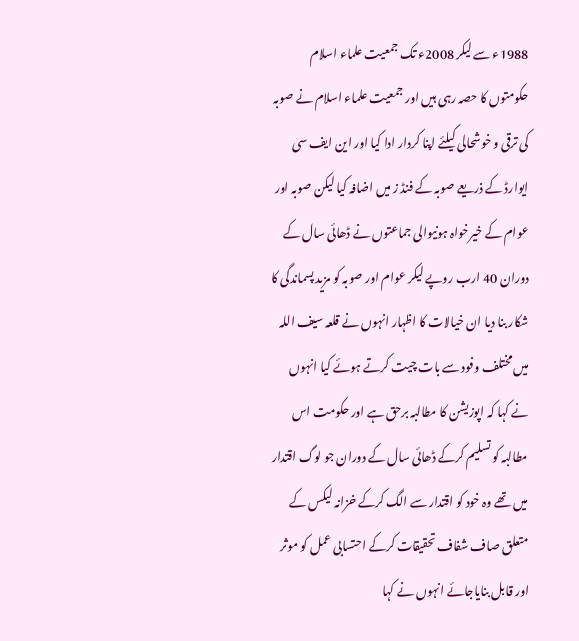1988ء سے لیکر 2008ء تک جمعیت علماء اسلام حکومتوں کا حصہ رہی ہیں اور جمعیت علماء اسلام نے صوبہ کی ترقی و خوشحالی کیلئے اپنا کردار ادا کیا اور این ایف سی ایوارڈ کے ذریعے صوبہ کے فنڈ ز میں اضافہ کیا لیکن صوبہ اور عوام کے خیرخواہ ہونیوالی جماعتوں نے ڈھائی سال کے دوران 40 ارب روپے لیکر عوام اور صوبہ کو مزید پسماندگی کا شکار بنا دیا ان خیالات کا اظہار انہوں نے قلعہ سیف اللہ میں مختلف وفود سے بات چیت کرتے ہوئے کیا انہوں نے کہا کہ اپوزیشن کا مطالبہ برحق ہے اور حکومت اس مطالبہ کو تسلیم کرکے ڈھائی سال کے دوران جو لوگ اقتدار میں تھے وہ خود کو اقتدار سے الگ کرکے خزانہ لیکس کے متعلق صاف شفاف تحقیقات کرکے احتسابی عمل کو موثر اور قابل بنایاجائے انہوں نے کہا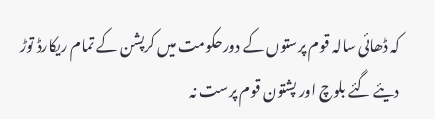کہ ڈھائی سالہ قوم پرستوں کے دورحکومت میں کرپشن کے تمام ریکارڈ توڑ دیئے گئے بلوچ اور پشتون قوم پرست نہ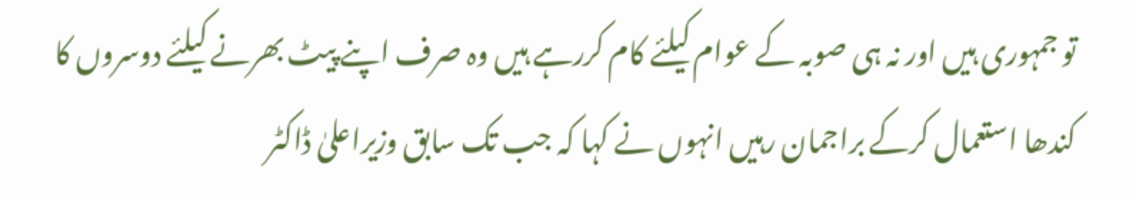تو جمہوری ہیں اور نہ ہی صوبہ کے عوام کیلئے کام کررہے ہیں وہ صرف اپنے پیٹ بھرنے کیلئے دوسروں کا کندھا استعمال کرکے براجمان رہیں انہوں نے کہا کہ جب تک سابق وزیراعلیٰ ڈاکٹر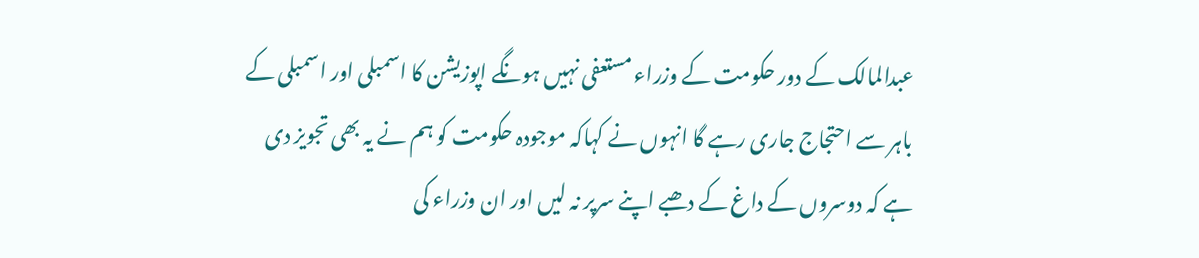عبدالمالک کے دور حکومت کے وزراء مستعفی نہیں ہونگے اپوزیشن کا اسمبلی اور اسمبلی کے باہر سے احتجاج جاری رہے گا انہوں نے کہاکہ موجودہ حکومت کو ہم نے یہ بھی تجویز دی ہے کہ دوسروں کے داغ کے دھبے اپنے سرپر نہ لیں اور ان وزراء کی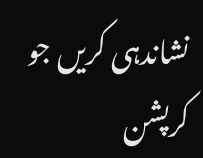نشاندہی کریں جو کرپشن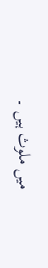میں ملوث ہیں ۔